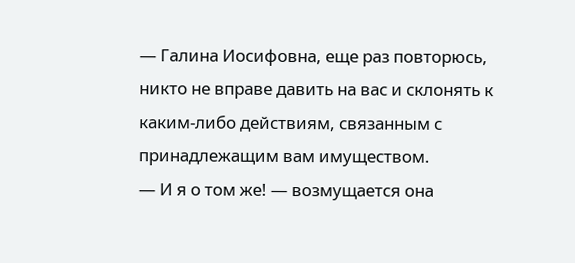— Галина Иосифовна, еще раз повторюсь, никто не вправе давить на вас и склонять к каким-либо действиям, связанным с принадлежащим вам имуществом.
— И я о том же! — возмущается она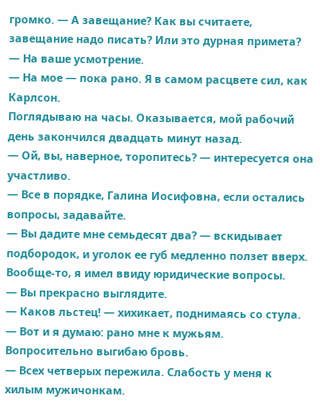громко. — А завещание? Как вы считаете, завещание надо писать? Или это дурная примета?
— На ваше усмотрение.
— На мое — пока рано. Я в самом расцвете сил, как Карлсон.
Поглядываю на часы. Оказывается, мой рабочий день закончился двадцать минут назад.
— Ой, вы, наверное, торопитесь? — интересуется она участливо.
— Все в порядке, Галина Иосифовна, если остались вопросы, задавайте.
— Вы дадите мне семьдесят два? — вскидывает подбородок, и уголок ее губ медленно ползет вверх.
Вообще-то, я имел ввиду юридические вопросы.
— Вы прекрасно выглядите.
— Каков льстец! — хихикает, поднимаясь со стула. — Вот и я думаю: рано мне к мужьям.
Вопросительно выгибаю бровь.
— Всех четверых пережила. Слабость у меня к хилым мужичонкам.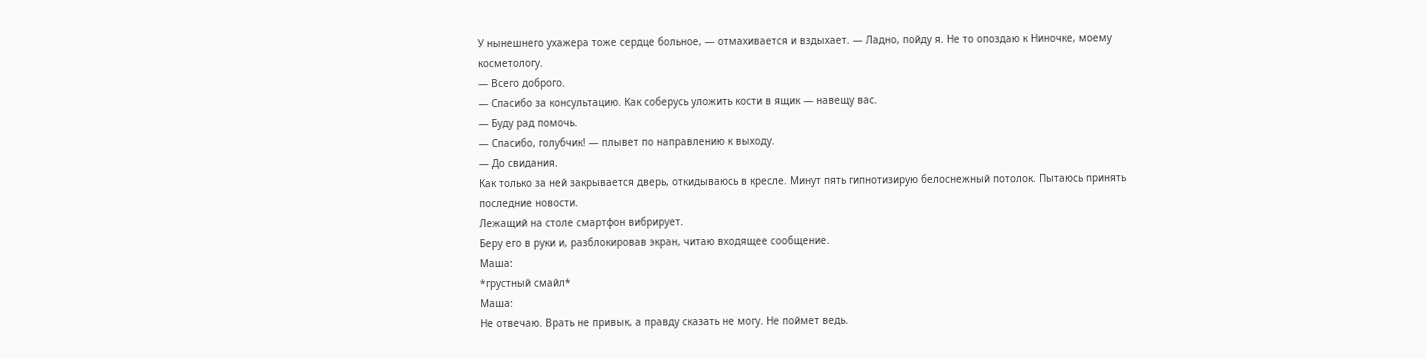У нынешнего ухажера тоже сердце больное, — отмахивается и вздыхает. — Ладно, пойду я. Не то опоздаю к Ниночке, моему косметологу.
— Всего доброго.
— Спасибо за консультацию. Как соберусь уложить кости в ящик — навещу вас.
— Буду рад помочь.
— Спасибо, голубчик! — плывет по направлению к выходу.
— До свидания.
Как только за ней закрывается дверь, откидываюсь в кресле. Минут пять гипнотизирую белоснежный потолок. Пытаюсь принять последние новости.
Лежащий на столе смартфон вибрирует.
Беру его в руки и, разблокировав экран, читаю входящее сообщение.
Маша:
*грустный смайл*
Маша:
Не отвечаю. Врать не привык, а правду сказать не могу. Не поймет ведь.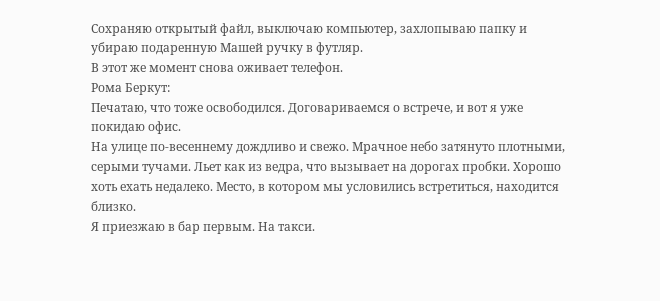Сохраняю открытый файл, выключаю компьютер, захлопываю папку и убираю подаренную Машей ручку в футляр.
В этот же момент снова оживает телефон.
Рома Беркут:
Печатаю, что тоже освободился. Договариваемся о встрече, и вот я уже покидаю офис.
На улице по-весеннему дождливо и свежо. Мрачное небо затянуто плотными, серыми тучами. Льет как из ведра, что вызывает на дорогах пробки. Хорошо хоть ехать недалеко. Место, в котором мы условились встретиться, находится близко.
Я приезжаю в бар первым. На такси.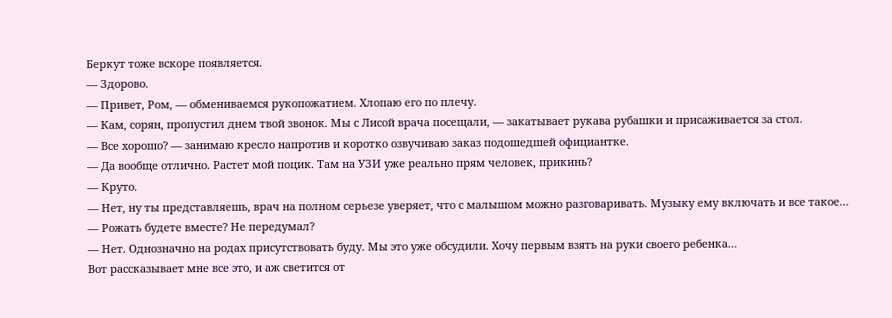Беркут тоже вскоре появляется.
— Здорово.
— Привет, Ром, — обмениваемся рукопожатием. Хлопаю его по плечу.
— Кам, сорян, пропустил днем твой звонок. Мы с Лисой врача посещали, — закатывает рукава рубашки и присаживается за стол.
— Все хорошо? — занимаю кресло напротив и коротко озвучиваю заказ подошедшей официантке.
— Да вообще отлично. Растет мой поцик. Там на УЗИ уже реально прям человек, прикинь?
— Круто.
— Нет, ну ты представляешь, врач на полном серьезе уверяет, что с малышом можно разговаривать. Музыку ему включать и все такое…
— Рожать будете вместе? Не передумал?
— Нет. Однозначно на родах присутствовать буду. Мы это уже обсудили. Хочу первым взять на руки своего ребенка…
Вот рассказывает мне все это, и аж светится от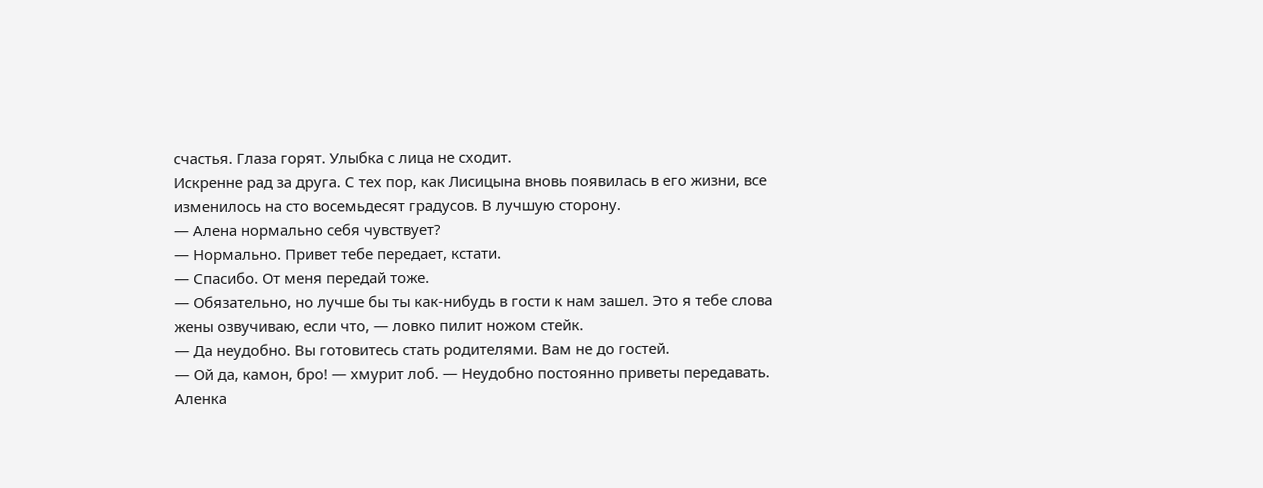счастья. Глаза горят. Улыбка с лица не сходит.
Искренне рад за друга. С тех пор, как Лисицына вновь появилась в его жизни, все изменилось на сто восемьдесят градусов. В лучшую сторону.
— Алена нормально себя чувствует?
— Нормально. Привет тебе передает, кстати.
— Спасибо. От меня передай тоже.
— Обязательно, но лучше бы ты как-нибудь в гости к нам зашел. Это я тебе слова жены озвучиваю, если что, — ловко пилит ножом стейк.
— Да неудобно. Вы готовитесь стать родителями. Вам не до гостей.
— Ой да, камон, бро! — хмурит лоб. — Неудобно постоянно приветы передавать. Аленка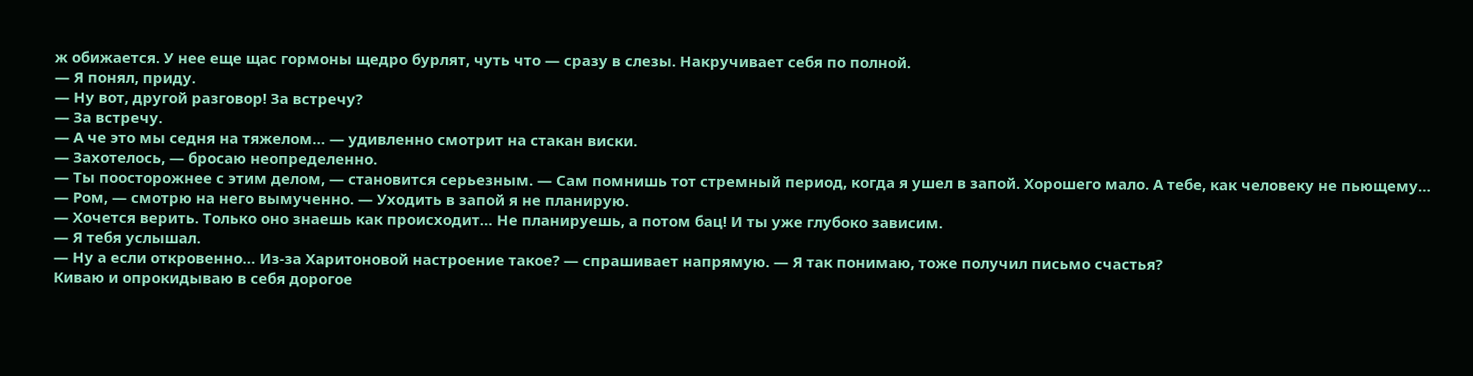ж обижается. У нее еще щас гормоны щедро бурлят, чуть что — сразу в слезы. Накручивает себя по полной.
— Я понял, приду.
— Ну вот, другой разговор! За встречу?
— За встречу.
— А че это мы седня на тяжелом… — удивленно смотрит на стакан виски.
— Захотелось, — бросаю неопределенно.
— Ты поосторожнее с этим делом, — становится серьезным. — Сам помнишь тот стремный период, когда я ушел в запой. Хорошего мало. А тебе, как человеку не пьющему…
— Ром, — смотрю на него вымученно. — Уходить в запой я не планирую.
— Хочется верить. Только оно знаешь как происходит… Не планируешь, а потом бац! И ты уже глубоко зависим.
— Я тебя услышал.
— Ну а если откровенно… Из-за Харитоновой настроение такое? — спрашивает напрямую. — Я так понимаю, тоже получил письмо счастья?
Киваю и опрокидываю в себя дорогое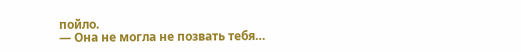пойло.
— Она не могла не позвать тебя…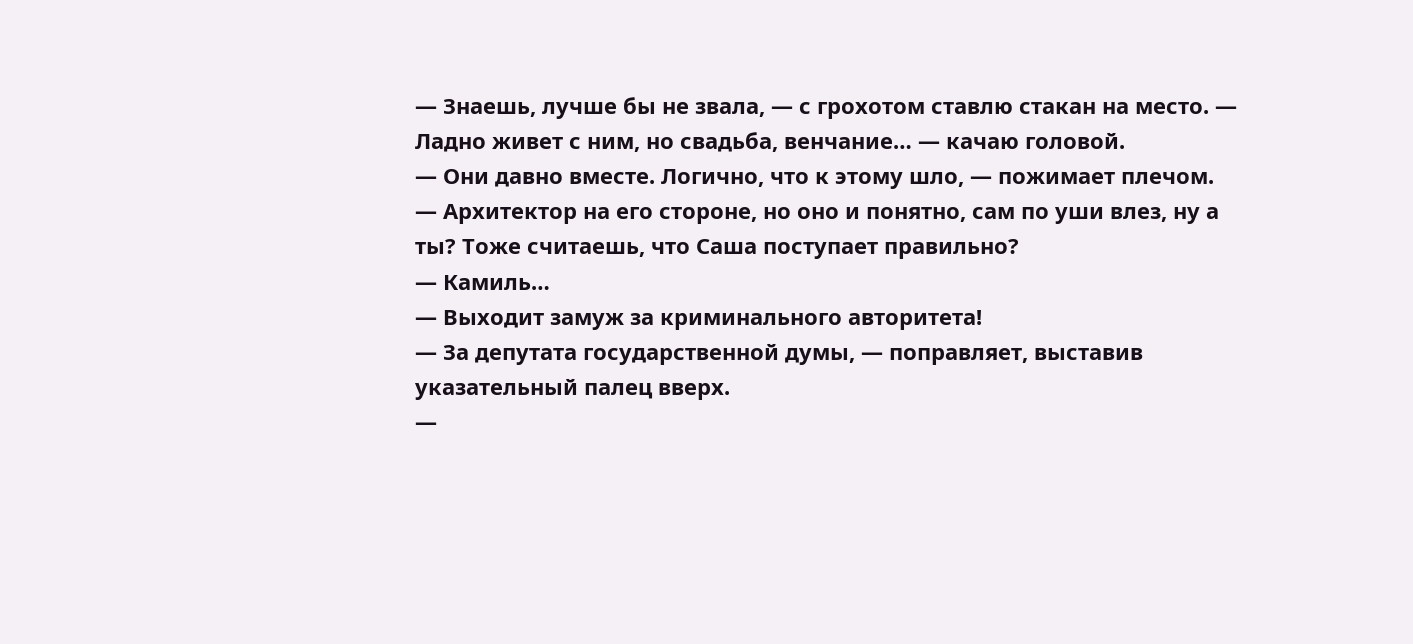— Знаешь, лучше бы не звала, — с грохотом ставлю стакан на место. — Ладно живет с ним, но свадьба, венчание… — качаю головой.
— Они давно вместе. Логично, что к этому шло, — пожимает плечом.
— Архитектор на его стороне, но оно и понятно, сам по уши влез, ну а ты? Тоже считаешь, что Саша поступает правильно?
— Камиль…
— Выходит замуж за криминального авторитета!
— За депутата государственной думы, — поправляет, выставив указательный палец вверх.
—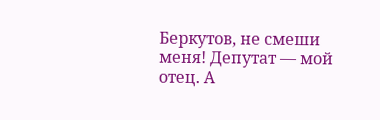Беркутов, не смеши меня! Депутат — мой отец. А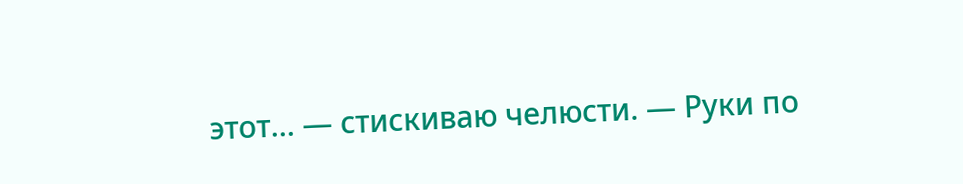этот… — стискиваю челюсти. — Руки по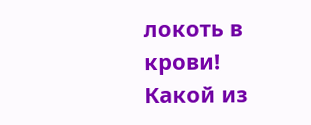локоть в крови! Какой из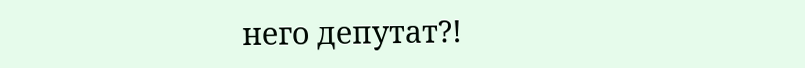него депутат?!